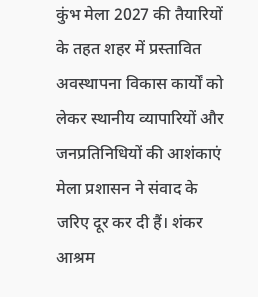कुंभ मेला 2027 की तैयारियों के तहत शहर में प्रस्तावित अवस्थापना विकास कार्यों को लेकर स्थानीय व्यापारियों और जनप्रतिनिधियों की आशंकाएं मेला प्रशासन ने संवाद के जरिए दूर कर दी हैं। शंकर आश्रम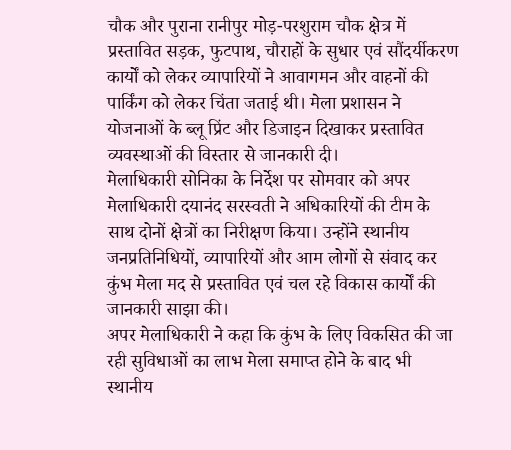चौक और पुराना रानीपुर मोड़-परशुराम चौक क्षेत्र में प्रस्तावित सड़क, फुटपाथ, चौराहों के सुधार एवं सौंदर्यीकरण कार्यों को लेकर व्यापारियों ने आवागमन और वाहनों की पार्किंग को लेकर चिंता जताई थी। मेला प्रशासन ने योजनाओं के ब्लू प्रिंट और डिजाइन दिखाकर प्रस्तावित व्यवस्थाओं की विस्तार से जानकारी दी।
मेलाधिकारी सोनिका के निर्देश पर सोमवार को अपर मेलाधिकारी दयानंद सरस्वती ने अधिकारियों की टीम के साथ दोनों क्षेत्रों का निरीक्षण किया। उन्होंने स्थानीय जनप्रतिनिधियों, व्यापारियों और आम लोगों से संवाद कर कुंभ मेला मद से प्रस्तावित एवं चल रहे विकास कार्यों की जानकारी साझा की।
अपर मेलाधिकारी ने कहा कि कुंभ के लिए विकसित की जा रही सुविधाओं का लाभ मेला समाप्त होने के बाद भी स्थानीय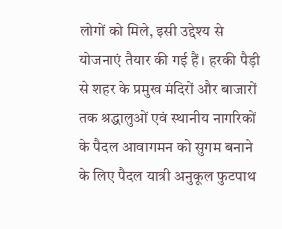लोगों को मिले, इसी उद्देश्य से योजनाएं तैयार की गई हैं। हरकी पैड़ी से शहर के प्रमुख मंदिरों और बाजारों तक श्रद्धालुओं एवं स्थानीय नागरिकों के पैदल आवागमन को सुगम बनाने के लिए पैदल यात्री अनुकूल फुटपाथ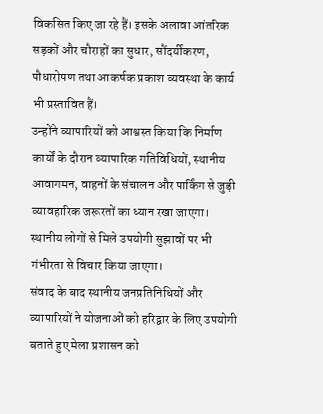विकसित किए जा रहे हैं। इसके अलावा आंतरिक सड़कों और चौराहों का सुधार, सौंदर्यीकरण, पौधारोपण तथा आकर्षक प्रकाश व्यवस्था के कार्य भी प्रस्तावित हैं।
उन्होंने व्यापारियों को आश्वस्त किया कि निर्माण कार्यों के दौरान व्यापारिक गतिविधियों, स्थानीय आवागमन, वाहनों के संचालन और पार्किंग से जुड़ी व्यावहारिक जरूरतों का ध्यान रखा जाएगा। स्थानीय लोगों से मिले उपयोगी सुझावों पर भी गंभीरता से विचार किया जाएगा।
संवाद के बाद स्थानीय जनप्रतिनिधियों और व्यापारियों ने योजनाओं को हरिद्वार के लिए उपयोगी बताते हुए मेला प्रशासन को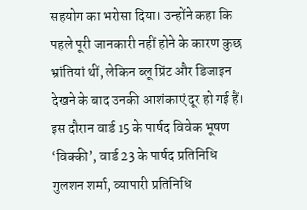सहयोग का भरोसा दिया। उन्होंने कहा कि पहले पूरी जानकारी नहीं होने के कारण कुछ भ्रांतियां थीं, लेकिन ब्लू प्रिंट और डिजाइन देखने के बाद उनकी आशंकाएं दूर हो गई हैं।
इस दौरान वार्ड 15 के पार्षद विवेक भूषण ‘विक्की’, वार्ड 23 के पार्षद प्रतिनिधि गुलशन शर्मा, व्यापारी प्रतिनिधि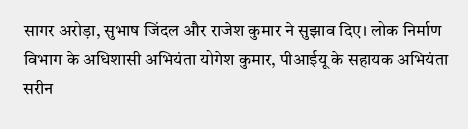सागर अरोड़ा, सुभाष जिंदल और राजेश कुमार ने सुझाव दिए। लोक निर्माण विभाग के अधिशासी अभियंता योगेश कुमार, पीआईयू के सहायक अभियंता सरीन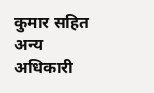कुमार सहित अन्य अधिकारी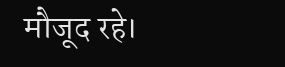मौजूद रहे।